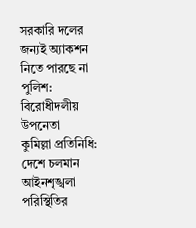সরকারি দলের জন্যই অ্যাকশন নিতে পারছে না পুলিশ: বিরোধীদলীয় উপনেতা
কুমিল্লা প্রতিনিধি: দেশে চলমান আইনশৃঙ্খলা পরিস্থিতির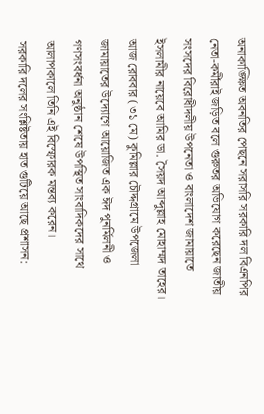অনাকাঙ্ক্ষিত অবনতির পেছনে সরাসরি সরকারি দল বিএনপির নেতা-কর্মীরাই জড়িত বলে গুরুতর অভিযোগ করেছেন জাতীয় সংসদের বিরোধীদলীয় উপনেতা ও বাংলাদেশ জামায়াতে ইসলামীর নায়েবে আমির ডা. সৈয়দ আব্দুল্লাহ মোহাম্মদ তাহের।
আজ রোববার (৩১ মে) কুমিল্লার চৌদ্দগ্রামে উপজেলা জামায়াতের উদ্যোগে আয়োজিত এক ঈদ পুনর্মিলনী ও গণসংবর্ধনা অনুষ্ঠান শেষে উপস্থিত সাংবাদিকদের সাথে আলাপকালে তিনি এই বিস্ফোরক মন্তব্য করেন।
সরকারি দলের সংশ্লিষ্টতায় হাত গুটিয়ে আছে প্রশাসন: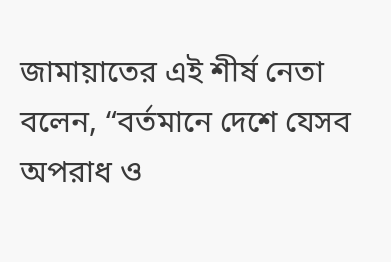জামায়াতের এই শীর্ষ নেতা বলেন, “বর্তমানে দেশে যেসব অপরাধ ও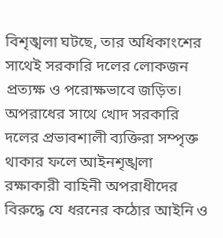বিশৃঙ্খলা ঘটছে, তার অধিকাংশের সাথেই সরকারি দলের লোকজন প্রত্যক্ষ ও পরোক্ষভাবে জড়িত। অপরাধের সাথে খোদ সরকারি দলের প্রভাবশালী ব্যক্তিরা সম্পৃক্ত থাকার ফলে আইনশৃঙ্খলা রক্ষাকারী বাহিনী অপরাধীদের বিরুদ্ধে যে ধরনের কঠোর আইনি ও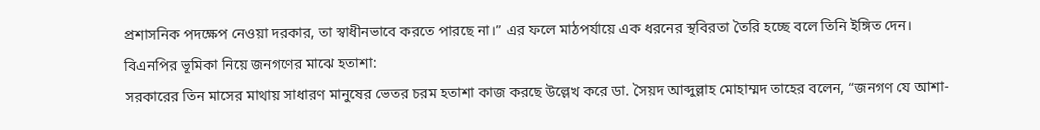প্রশাসনিক পদক্ষেপ নেওয়া দরকার, তা স্বাধীনভাবে করতে পারছে না।” এর ফলে মাঠপর্যায়ে এক ধরনের স্থবিরতা তৈরি হচ্ছে বলে তিনি ইঙ্গিত দেন।
বিএনপির ভূমিকা নিয়ে জনগণের মাঝে হতাশা:
সরকারের তিন মাসের মাথায় সাধারণ মানুষের ভেতর চরম হতাশা কাজ করছে উল্লেখ করে ডা. সৈয়দ আব্দুল্লাহ মোহাম্মদ তাহের বলেন, “জনগণ যে আশা-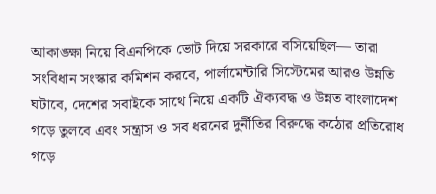আকাঙ্ক্ষা নিয়ে বিএনপিকে ভোট দিয়ে সরকারে বসিয়েছিল— তারা সংবিধান সংস্কার কমিশন করবে, পার্লামেন্টারি সিস্টেমের আরও উন্নতি ঘটাবে, দেশের সবাইকে সাথে নিয়ে একটি ঐক্যবদ্ধ ও উন্নত বাংলাদেশ গড়ে তুলবে এবং সন্ত্রাস ও সব ধরনের দুর্নীতির বিরুদ্ধে কঠোর প্রতিরোধ গড়ে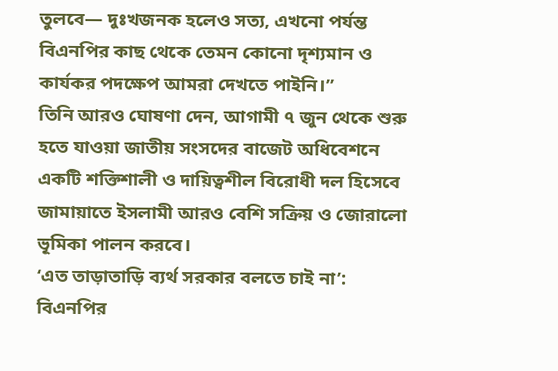তুলবে— দুঃখজনক হলেও সত্য, এখনো পর্যন্ত বিএনপির কাছ থেকে তেমন কোনো দৃশ্যমান ও কার্যকর পদক্ষেপ আমরা দেখতে পাইনি।”
তিনি আরও ঘোষণা দেন, আগামী ৭ জুন থেকে শুরু হতে যাওয়া জাতীয় সংসদের বাজেট অধিবেশনে একটি শক্তিশালী ও দায়িত্বশীল বিরোধী দল হিসেবে জামায়াতে ইসলামী আরও বেশি সক্রিয় ও জোরালো ভূমিকা পালন করবে।
‘এত তাড়াতাড়ি ব্যর্থ সরকার বলতে চাই না’:
বিএনপির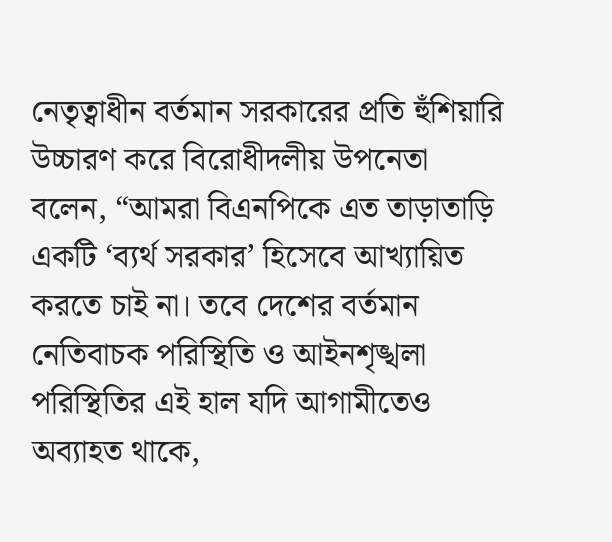নেতৃত্বাধীন বর্তমান সরকারের প্রতি হুঁশিয়ারি উচ্চারণ করে বিরোধীদলীয় উপনেতা বলেন, “আমরা বিএনপিকে এত তাড়াতাড়ি একটি ‘ব্যর্থ সরকার’ হিসেবে আখ্যায়িত করতে চাই না। তবে দেশের বর্তমান নেতিবাচক পরিস্থিতি ও আইনশৃঙ্খলা পরিস্থিতির এই হাল যদি আগামীতেও অব্যাহত থাকে,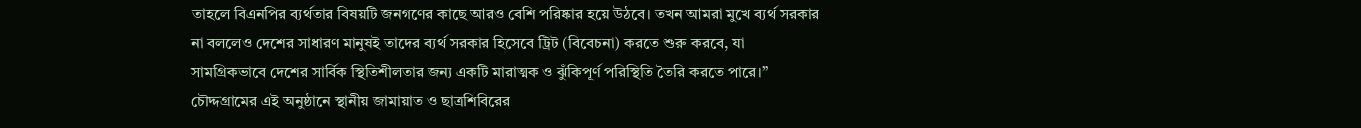তাহলে বিএনপির ব্যর্থতার বিষয়টি জনগণের কাছে আরও বেশি পরিষ্কার হয়ে উঠবে। তখন আমরা মুখে ব্যর্থ সরকার না বললেও দেশের সাধারণ মানুষই তাদের ব্যর্থ সরকার হিসেবে ট্রিট (বিবেচনা) করতে শুরু করবে, যা সামগ্রিকভাবে দেশের সার্বিক স্থিতিশীলতার জন্য একটি মারাত্মক ও ঝুঁকিপূর্ণ পরিস্থিতি তৈরি করতে পারে।”
চৌদ্দগ্রামের এই অনুষ্ঠানে স্থানীয় জামায়াত ও ছাত্রশিবিরের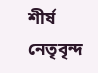শীর্ষ নেতৃবৃন্দ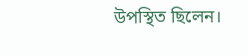উপস্থিত ছিলেন।